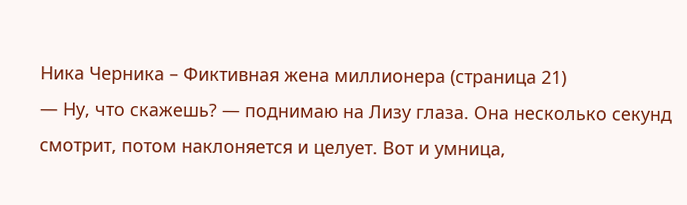Ника Черника – Фиктивная жена миллионера (страница 21)
— Ну, что скажешь? — поднимаю на Лизу глаза. Она несколько секунд смотрит, потом наклоняется и целует. Вот и умница,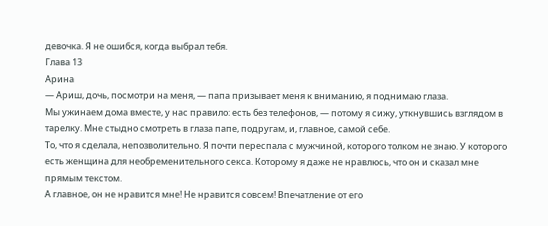девочка. Я не ошибся, когда выбрал тебя.
Глава 13
Арина
— Ариш, дочь, посмотри на меня, — папа призывает меня к вниманию, я поднимаю глаза.
Мы ужинаем дома вместе, у нас правило: есть без телефонов, — потому я сижу, уткнувшись взглядом в тарелку. Мне стыдно смотреть в глаза папе, подругам, и, главное, самой себе.
То, что я сделала, непозволительно. Я почти переспала с мужчиной, которого толком не знаю. У которого есть женщина для необременительного секса. Которому я даже не нравлюсь, что он и сказал мне прямым текстом.
А главное, он не нравится мне! Не нравится совсем! Впечатление от его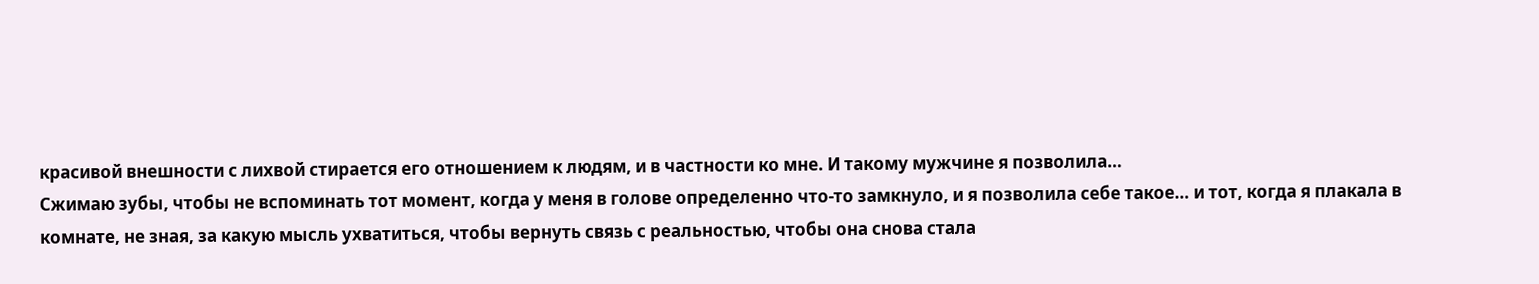красивой внешности с лихвой стирается его отношением к людям, и в частности ко мне. И такому мужчине я позволила…
Сжимаю зубы, чтобы не вспоминать тот момент, когда у меня в голове определенно что-то замкнуло, и я позволила себе такое… и тот, когда я плакала в комнате, не зная, за какую мысль ухватиться, чтобы вернуть связь с реальностью, чтобы она снова стала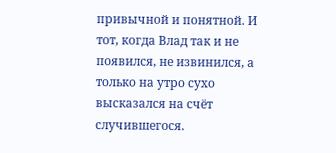привычной и понятной. И тот, когда Влад так и не появился, не извинился, а только на утро сухо высказался на счёт случившегося.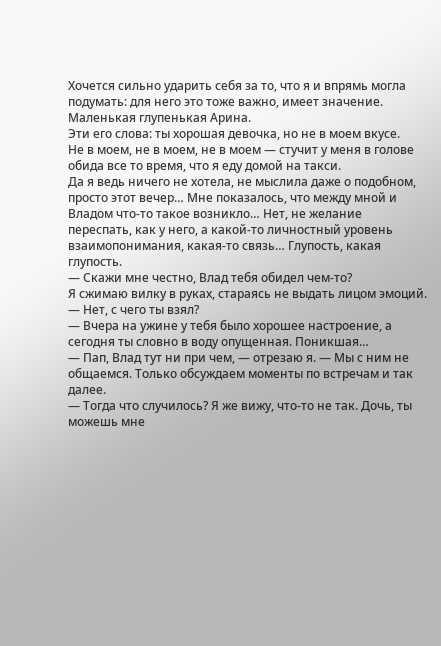Хочется сильно ударить себя за то, что я и впрямь могла подумать: для него это тоже важно, имеет значение. Маленькая глупенькая Арина.
Эти его слова: ты хорошая девочка, но не в моем вкусе.
Не в моем, не в моем, не в моем — стучит у меня в голове обида все то время, что я еду домой на такси.
Да я ведь ничего не хотела, не мыслила даже о подобном, просто этот вечер… Мне показалось, что между мной и Владом что-то такое возникло… Нет, не желание переспать, как у него, а какой-то личностный уровень взаимопонимания, какая-то связь… Глупость, какая глупость.
— Скажи мне честно, Влад тебя обидел чем-то?
Я сжимаю вилку в руках, стараясь не выдать лицом эмоций.
— Нет, с чего ты взял?
— Вчера на ужине у тебя было хорошее настроение, а сегодня ты словно в воду опущенная. Поникшая…
— Пап, Влад тут ни при чем, — отрезаю я. — Мы с ним не общаемся. Только обсуждаем моменты по встречам и так далее.
— Тогда что случилось? Я же вижу, что-то не так. Дочь, ты можешь мне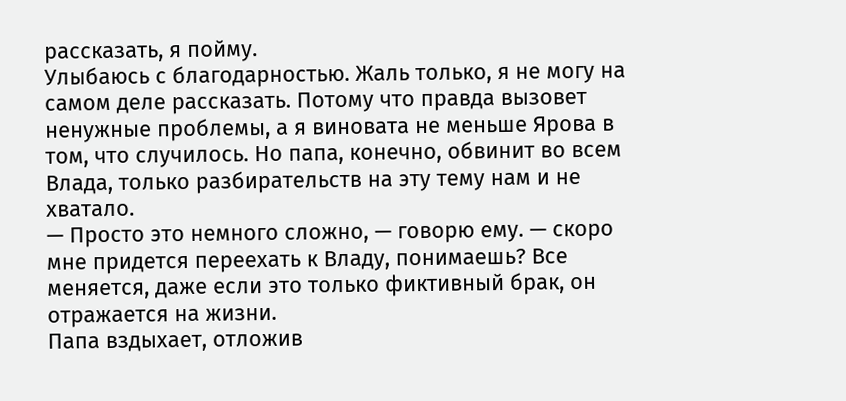рассказать, я пойму.
Улыбаюсь с благодарностью. Жаль только, я не могу на самом деле рассказать. Потому что правда вызовет ненужные проблемы, а я виновата не меньше Ярова в том, что случилось. Но папа, конечно, обвинит во всем Влада, только разбирательств на эту тему нам и не хватало.
— Просто это немного сложно, — говорю ему. — скоро мне придется переехать к Владу, понимаешь? Все меняется, даже если это только фиктивный брак, он отражается на жизни.
Папа вздыхает, отложив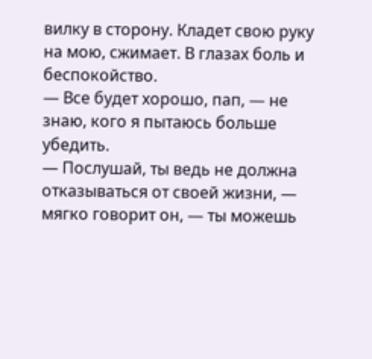вилку в сторону. Кладет свою руку на мою, сжимает. В глазах боль и беспокойство.
— Все будет хорошо, пап, — не знаю, кого я пытаюсь больше убедить.
— Послушай, ты ведь не должна отказываться от своей жизни, — мягко говорит он, — ты можешь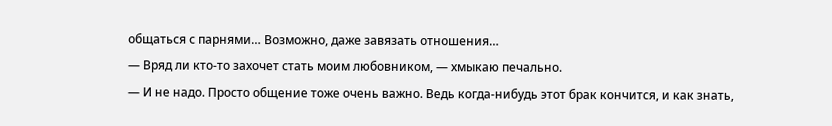общаться с парнями… Возможно, даже завязать отношения…
— Вряд ли кто-то захочет стать моим любовником, — хмыкаю печально.
— И не надо. Просто общение тоже очень важно. Ведь когда-нибудь этот брак кончится, и как знать,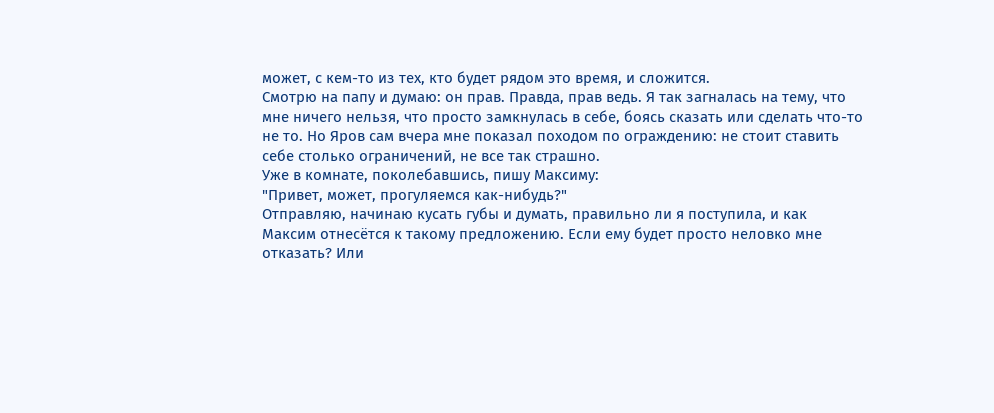может, с кем-то из тех, кто будет рядом это время, и сложится.
Смотрю на папу и думаю: он прав. Правда, прав ведь. Я так загналась на тему, что мне ничего нельзя, что просто замкнулась в себе, боясь сказать или сделать что-то не то. Но Яров сам вчера мне показал походом по ограждению: не стоит ставить себе столько ограничений, не все так страшно.
Уже в комнате, поколебавшись, пишу Максиму:
"Привет, может, прогуляемся как-нибудь?"
Отправляю, начинаю кусать губы и думать, правильно ли я поступила, и как Максим отнесётся к такому предложению. Если ему будет просто неловко мне отказать? Или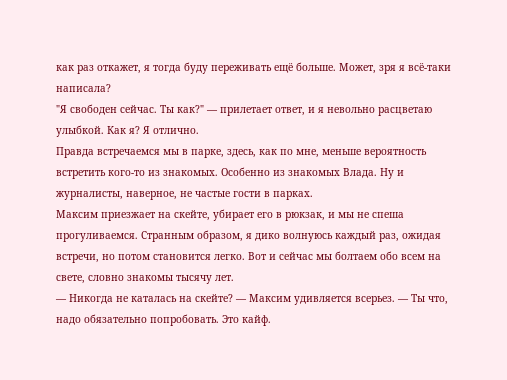как раз откажет, я тогда буду переживать ещё больше. Может, зря я всё-таки написала?
"Я свободен сейчас. Ты как?" — прилетает ответ, и я невольно расцветаю улыбкой. Как я? Я отлично.
Правда встречаемся мы в парке, здесь, как по мне, меньше вероятность встретить кого-то из знакомых. Особенно из знакомых Влада. Ну и журналисты, наверное, не частые гости в парках.
Максим приезжает на скейте, убирает его в рюкзак, и мы не спеша прогуливаемся. Странным образом, я дико волнуюсь каждый раз, ожидая встречи, но потом становится легко. Вот и сейчас мы болтаем обо всем на свете, словно знакомы тысячу лет.
— Никогда не каталась на скейте? — Максим удивляется всерьез. — Ты что, надо обязательно попробовать. Это кайф.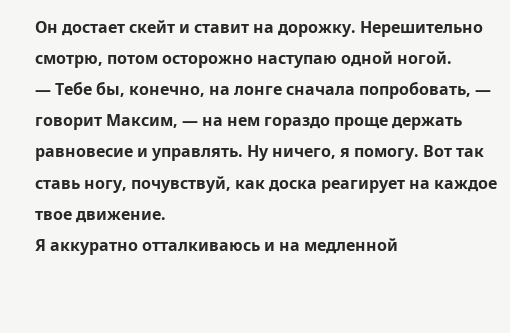Он достает скейт и ставит на дорожку. Нерешительно смотрю, потом осторожно наступаю одной ногой.
— Тебе бы, конечно, на лонге сначала попробовать, — говорит Максим, — на нем гораздо проще держать равновесие и управлять. Ну ничего, я помогу. Вот так ставь ногу, почувствуй, как доска реагирует на каждое твое движение.
Я аккуратно отталкиваюсь и на медленной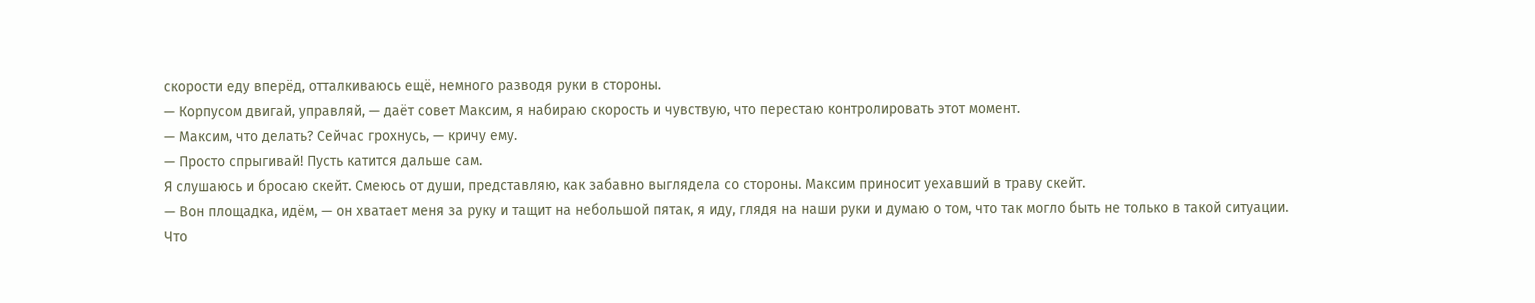скорости еду вперёд, отталкиваюсь ещё, немного разводя руки в стороны.
— Корпусом двигай, управляй, — даёт совет Максим, я набираю скорость и чувствую, что перестаю контролировать этот момент.
— Максим, что делать? Сейчас грохнусь, — кричу ему.
— Просто спрыгивай! Пусть катится дальше сам.
Я слушаюсь и бросаю скейт. Смеюсь от души, представляю, как забавно выглядела со стороны. Максим приносит уехавший в траву скейт.
— Вон площадка, идём, — он хватает меня за руку и тащит на небольшой пятак, я иду, глядя на наши руки и думаю о том, что так могло быть не только в такой ситуации.
Что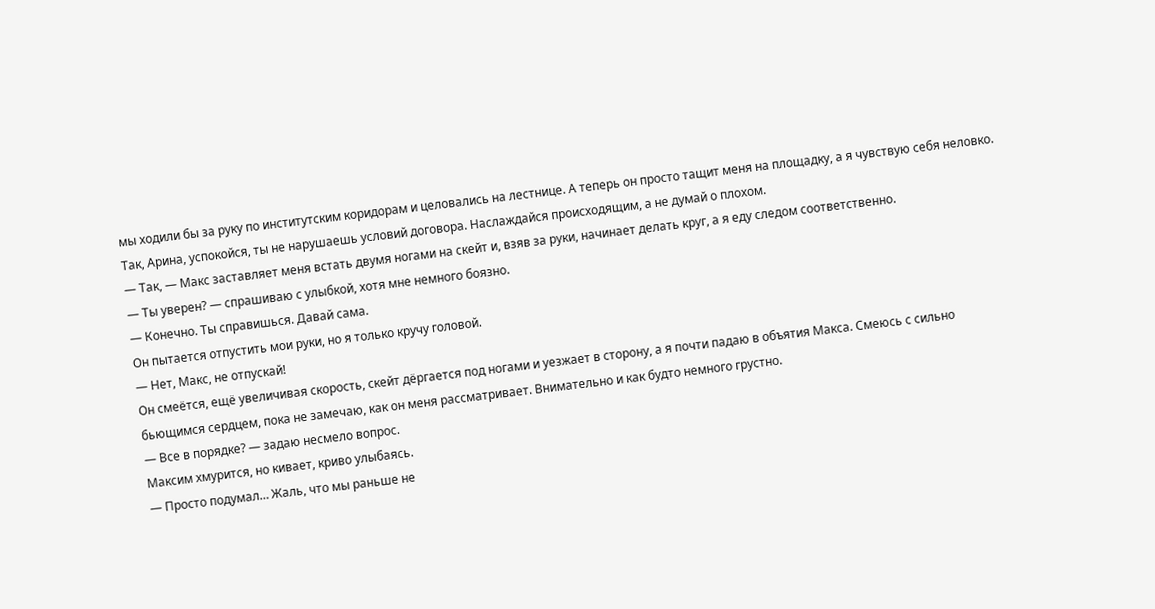мы ходили бы за руку по институтским коридорам и целовались на лестнице. А теперь он просто тащит меня на площадку, а я чувствую себя неловко.
Так, Арина, успокойся, ты не нарушаешь условий договора. Наслаждайся происходящим, а не думай о плохом.
— Так, — Макс заставляет меня встать двумя ногами на скейт и, взяв за руки, начинает делать круг, а я еду следом соответственно.
— Ты уверен? — спрашиваю с улыбкой, хотя мне немного боязно.
— Конечно. Ты справишься. Давай сама.
Он пытается отпустить мои руки, но я только кручу головой.
— Нет, Макс, не отпускай!
Он смеётся, ещё увеличивая скорость, скейт дёргается под ногами и уезжает в сторону, а я почти падаю в объятия Макса. Смеюсь с сильно бьющимся сердцем, пока не замечаю, как он меня рассматривает. Внимательно и как будто немного грустно.
— Все в порядке? — задаю несмело вопрос.
Максим хмурится, но кивает, криво улыбаясь.
— Просто подумал… Жаль, что мы раньше не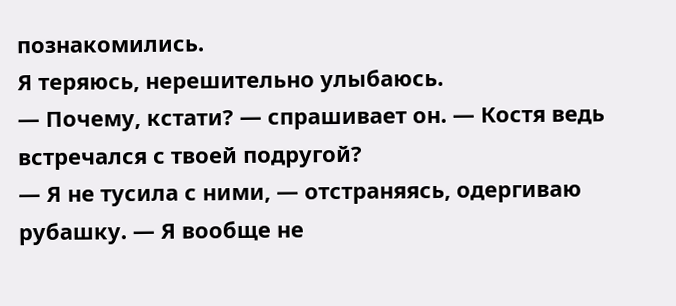познакомились.
Я теряюсь, нерешительно улыбаюсь.
— Почему, кстати? — спрашивает он. — Костя ведь встречался с твоей подругой?
— Я не тусила с ними, — отстраняясь, одергиваю рубашку. — Я вообще не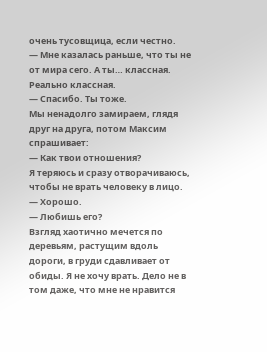очень тусовщица, если честно.
— Мне казалась раньше, что ты не от мира сего. А ты… классная. Реально классная.
— Спасибо. Ты тоже.
Мы ненадолго замираем, глядя друг на друга, потом Максим спрашивает:
— Как твои отношения?
Я теряюсь и сразу отворачиваюсь, чтобы не врать человеку в лицо.
— Хорошо.
— Любишь его?
Взгляд хаотично мечется по деревьям, растущим вдоль дороги, в груди сдавливает от обиды. Я не хочу врать. Дело не в том даже, что мне не нравится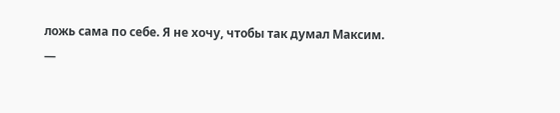ложь сама по себе. Я не хочу, чтобы так думал Максим.
—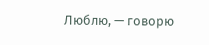Люблю, — говорю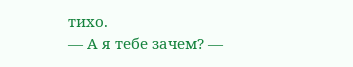тихо.
— А я тебе зачем? —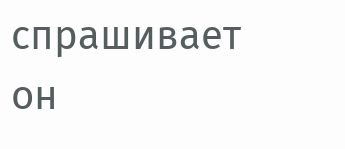спрашивает он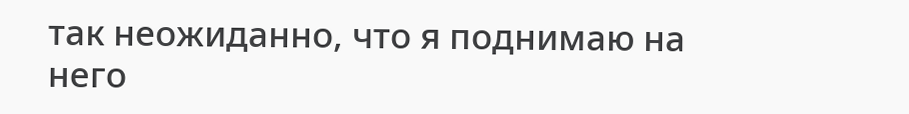так неожиданно, что я поднимаю на него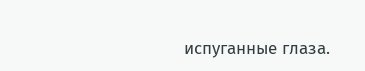испуганные глаза.